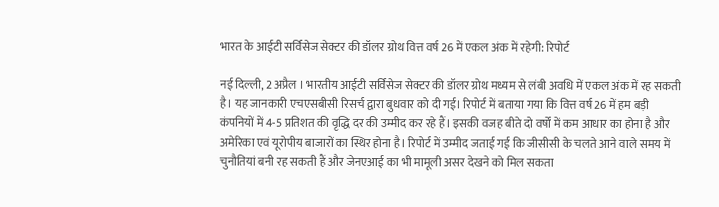भारत के आईटी सर्विसेज सेक्टर की डॉलर ग्रोथ वित्त वर्ष 26 में एकल अंक में रहेगी: रिपोर्ट

नई दिल्ली, 2 अप्रैल । भारतीय आईटी सर्विसेज सेक्टर की डॉलर ग्रोथ मध्यम से लंबी अवधि में एकल अंक में रह सकती है। यह जानकारी एचएसबीसी रिसर्च द्वारा बुधवार को दी गई। रिपोर्ट में बताया गया कि वित्त वर्ष 26 में हम बड़ी कंपनियों में 4-5 प्रतिशत की वृद्धि दर की उम्मीद कर रहे हैं। इसकी वजह बीते दो वर्षों में कम आधार का होना है और अमेरिका एवं यूरोपीय बाजारों का स्थिर होना है। रिपोर्ट में उम्मीद जताई गई कि जीसीसी के चलते आने वाले समय में चुनौतियां बनी रह सकती हैं और जेनएआई का भी मामूली असर देखने को मिल सकता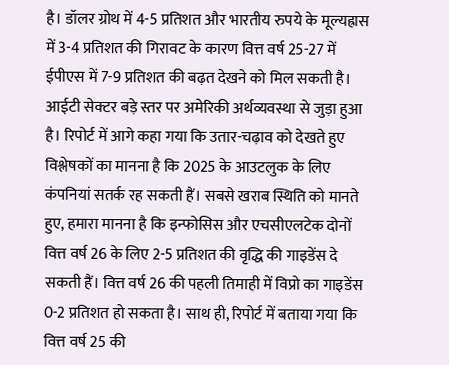है। डॉलर ग्रोथ में 4-5 प्रतिशत और भारतीय रुपये के मूल्यह्रास में 3-4 प्रतिशत की गिरावट के कारण वित्त वर्ष 25-27 में ईपीएस में 7-9 प्रतिशत की बढ़त देखने को मिल सकती है। आईटी सेक्टर बड़े स्तर पर अमेरिकी अर्थव्यवस्था से जुड़ा हुआ है। रिपोर्ट में आगे कहा गया कि उतार-चढ़ाव को देखते हुए विश्लेषकों का मानना है कि 2025 के आउटलुक के लिए कंपनियां सतर्क रह सकती हैं। सबसे खराब स्थिति को मानते हुए, हमारा मानना है कि इन्फोसिस और एचसीएलटेक दोनों वित्त वर्ष 26 के लिए 2-5 प्रतिशत की वृद्धि की गाइडेंस दे सकती हैं। वित्त वर्ष 26 की पहली तिमाही में विप्रो का गाइडेंस 0-2 प्रतिशत हो सकता है। साथ ही, रिपोर्ट में बताया गया कि वित्त वर्ष 25 की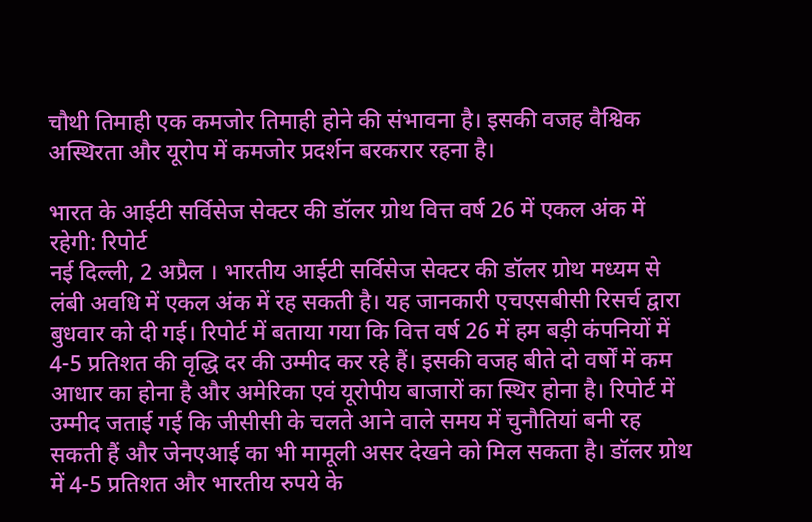चौथी तिमाही एक कमजोर तिमाही होने की संभावना है। इसकी वजह वैश्विक अस्थिरता और यूरोप में कमजोर प्रदर्शन बरकरार रहना है।

भारत के आईटी सर्विसेज सेक्टर की डॉलर ग्रोथ वित्त वर्ष 26 में एकल अंक में रहेगी: रिपोर्ट
नई दिल्ली, 2 अप्रैल । भारतीय आईटी सर्विसेज सेक्टर की डॉलर ग्रोथ मध्यम से लंबी अवधि में एकल अंक में रह सकती है। यह जानकारी एचएसबीसी रिसर्च द्वारा बुधवार को दी गई। रिपोर्ट में बताया गया कि वित्त वर्ष 26 में हम बड़ी कंपनियों में 4-5 प्रतिशत की वृद्धि दर की उम्मीद कर रहे हैं। इसकी वजह बीते दो वर्षों में कम आधार का होना है और अमेरिका एवं यूरोपीय बाजारों का स्थिर होना है। रिपोर्ट में उम्मीद जताई गई कि जीसीसी के चलते आने वाले समय में चुनौतियां बनी रह सकती हैं और जेनएआई का भी मामूली असर देखने को मिल सकता है। डॉलर ग्रोथ में 4-5 प्रतिशत और भारतीय रुपये के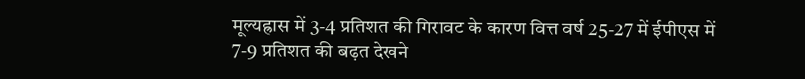मूल्यह्रास में 3-4 प्रतिशत की गिरावट के कारण वित्त वर्ष 25-27 में ईपीएस में 7-9 प्रतिशत की बढ़त देखने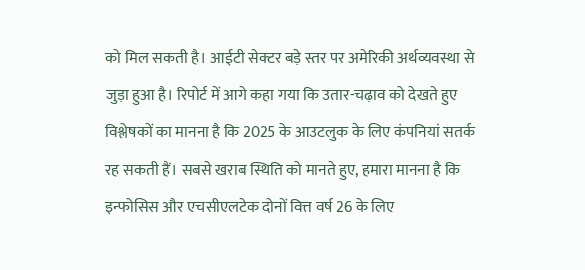को मिल सकती है। आईटी सेक्टर बड़े स्तर पर अमेरिकी अर्थव्यवस्था से जुड़ा हुआ है। रिपोर्ट में आगे कहा गया कि उतार-चढ़ाव को देखते हुए विश्लेषकों का मानना है कि 2025 के आउटलुक के लिए कंपनियां सतर्क रह सकती हैं। सबसे खराब स्थिति को मानते हुए, हमारा मानना है कि इन्फोसिस और एचसीएलटेक दोनों वित्त वर्ष 26 के लिए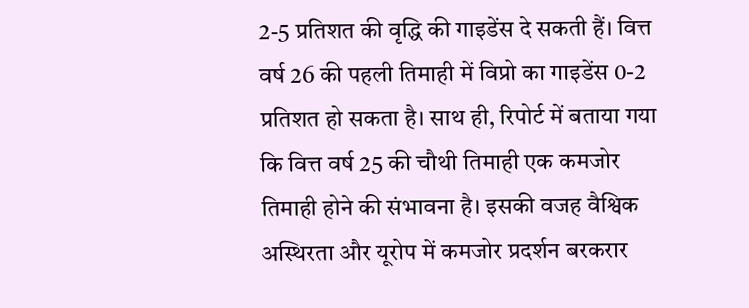2-5 प्रतिशत की वृद्धि की गाइडेंस दे सकती हैं। वित्त वर्ष 26 की पहली तिमाही में विप्रो का गाइडेंस 0-2 प्रतिशत हो सकता है। साथ ही, रिपोर्ट में बताया गया कि वित्त वर्ष 25 की चौथी तिमाही एक कमजोर तिमाही होने की संभावना है। इसकी वजह वैश्विक अस्थिरता और यूरोप में कमजोर प्रदर्शन बरकरार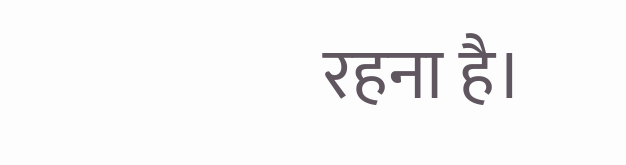रहना है।